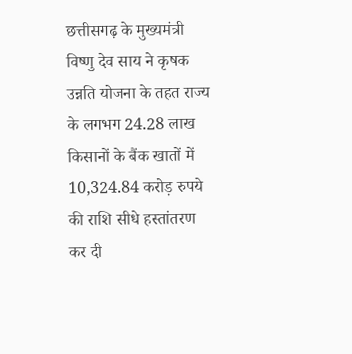छत्तीसगढ़ के मुख्यमंत्री विष्णु देव साय ने कृषक उन्नति योजना के तहत राज्य के लगभग 24.28 लाख किसानों के बैंक खातों में 10,324.84 करोड़ रुपये की राशि सीधे हस्तांतरण कर दी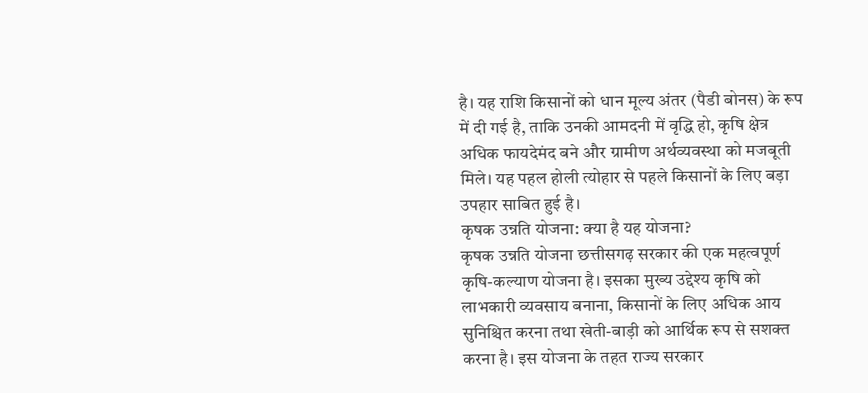है। यह राशि किसानों को धान मूल्य अंतर (पैडी बोनस) के रूप में दी गई है, ताकि उनकी आमदनी में वृद्धि हो, कृषि क्षेत्र अधिक फायदेमंद बने और ग्रामीण अर्थव्यवस्था को मजबूती मिले। यह पहल होली त्योहार से पहले किसानों के लिए बड़ा उपहार साबित हुई है।
कृषक उन्नति योजना: क्या है यह योजना?
कृषक उन्नति योजना छत्तीसगढ़ सरकार की एक महत्वपूर्ण कृषि-कल्याण योजना है। इसका मुख्य उद्देश्य कृषि को लाभकारी व्यवसाय बनाना, किसानों के लिए अधिक आय सुनिश्चित करना तथा खेती-बाड़ी को आर्थिक रूप से सशक्त करना है। इस योजना के तहत राज्य सरकार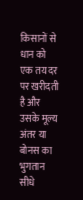किसानों से धान को एक तय दर पर खरीदती है और उसके मूल्य अंतर या बोनस का भुगतान सीधे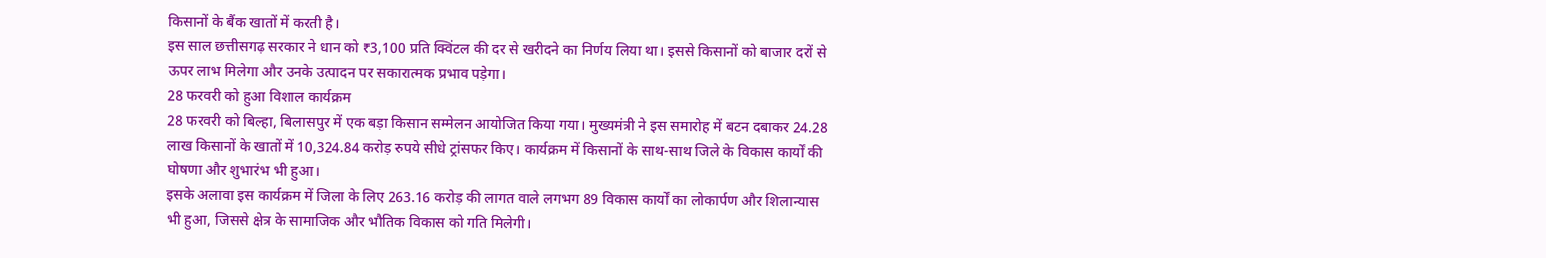किसानों के बैंक खातों में करती है।
इस साल छत्तीसगढ़ सरकार ने धान को ₹3,100 प्रति क्विंटल की दर से खरीदने का निर्णय लिया था। इससे किसानों को बाजार दरों से ऊपर लाभ मिलेगा और उनके उत्पादन पर सकारात्मक प्रभाव पड़ेगा।
28 फरवरी को हुआ विशाल कार्यक्रम
28 फरवरी को बिल्हा, बिलासपुर में एक बड़ा किसान सम्मेलन आयोजित किया गया। मुख्यमंत्री ने इस समारोह में बटन दबाकर 24.28 लाख किसानों के खातों में 10,324.84 करोड़ रुपये सीधे ट्रांसफर किए। कार्यक्रम में किसानों के साथ-साथ जिले के विकास कार्यों की घोषणा और शुभारंभ भी हुआ।
इसके अलावा इस कार्यक्रम में जिला के लिए 263.16 करोड़ की लागत वाले लगभग 89 विकास कार्यों का लोकार्पण और शिलान्यास भी हुआ, जिससे क्षेत्र के सामाजिक और भौतिक विकास को गति मिलेगी।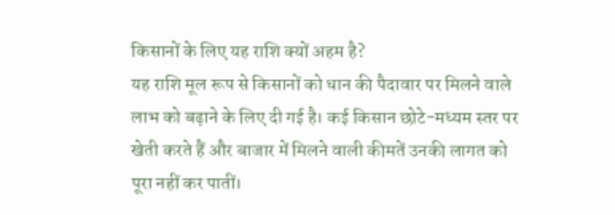किसानों के लिए यह राशि क्यों अहम है?
यह राशि मूल रूप से किसानों को धान की पैदावार पर मिलने वाले लाभ को बढ़ाने के लिए दी गई है। कई किसान छोटे-मध्यम स्तर पर खेती करते हैं और बाजार में मिलने वाली कीमतें उनकी लागत को पूरा नहीं कर पातीं।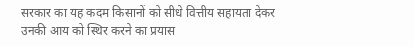सरकार का यह कदम किसानों को सीधे वित्तीय सहायता देकर उनकी आय को स्थिर करने का प्रयास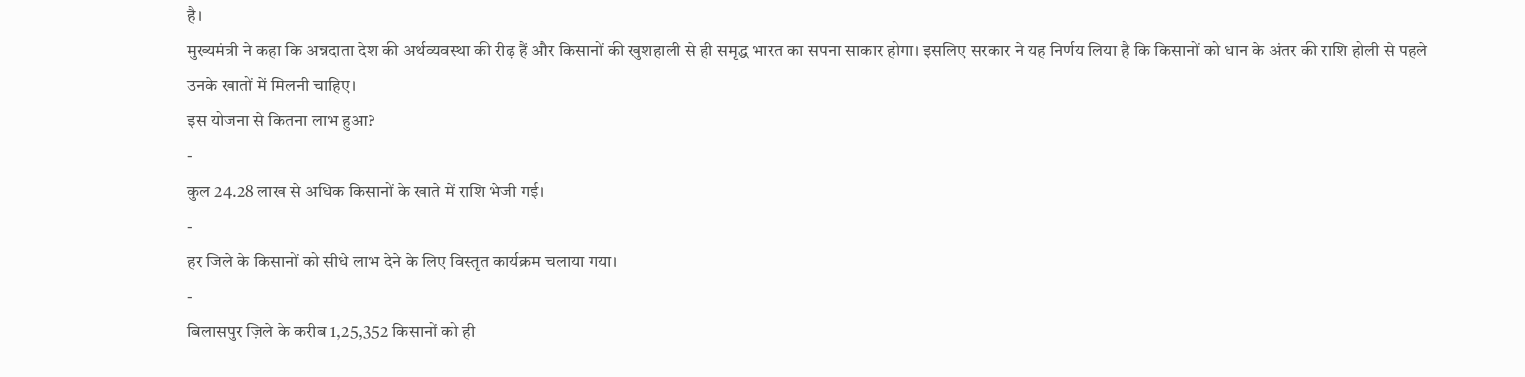है।
मुख्यमंत्री ने कहा कि अन्नदाता देश की अर्थव्यवस्था की रीढ़ हैं और किसानों की खुशहाली से ही समृद्ध भारत का सपना साकार होगा। इसलिए सरकार ने यह निर्णय लिया है कि किसानों को धान के अंतर की राशि होली से पहले उनके खातों में मिलनी चाहिए।
इस योजना से कितना लाभ हुआ?
-
कुल 24.28 लाख से अधिक किसानों के खाते में राशि भेजी गई।
-
हर जिले के किसानों को सीधे लाभ देने के लिए विस्तृत कार्यक्रम चलाया गया।
-
बिलासपुर ज़िले के करीब 1,25,352 किसानों को ही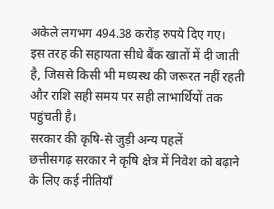अकेले लगभग 494.38 करोड़ रुपये दिए गए।
इस तरह की सहायता सीधे बैंक खातों में दी जाती है, जिससे किसी भी मध्यस्थ की जरूरत नहीं रहती और राशि सही समय पर सही लाभार्थियों तक पहुंचती है।
सरकार की कृषि-से जुड़ी अन्य पहलें
छत्तीसगढ़ सरकार ने कृषि क्षेत्र में निवेश को बढ़ाने के लिए कई नीतियाँ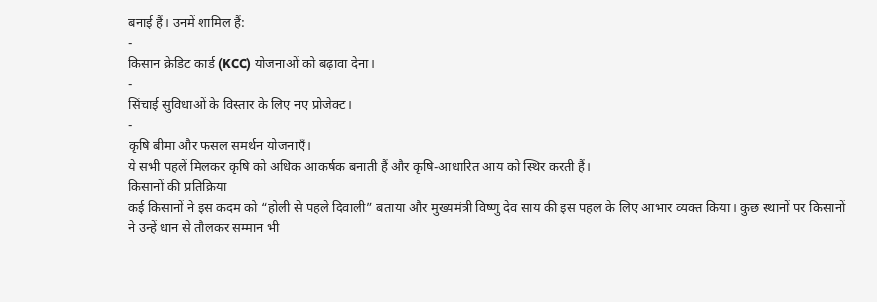बनाई हैं। उनमें शामिल हैं:
-
किसान क्रेडिट कार्ड (KCC) योजनाओं को बढ़ावा देना।
-
सिंचाई सुविधाओं के विस्तार के लिए नए प्रोजेक्ट।
-
कृषि बीमा और फसल समर्थन योजनाएँ।
ये सभी पहलें मिलकर कृषि को अधिक आकर्षक बनाती हैं और कृषि-आधारित आय को स्थिर करती हैं।
किसानों की प्रतिक्रिया
कई किसानों ने इस कदम को “होली से पहले दिवाली” बताया और मुख्यमंत्री विष्णु देव साय की इस पहल के लिए आभार व्यक्त किया। कुछ स्थानों पर किसानों ने उन्हें धान से तौलकर सम्मान भी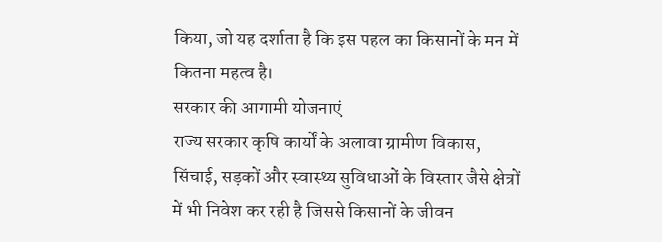किया, जो यह दर्शाता है कि इस पहल का किसानों के मन में कितना महत्व है।
सरकार की आगामी योजनाएं
राज्य सरकार कृषि कार्यों के अलावा ग्रामीण विकास, सिंचाई, सड़कों और स्वास्थ्य सुविधाओं के विस्तार जैसे क्षेत्रों में भी निवेश कर रही है जिससे किसानों के जीवन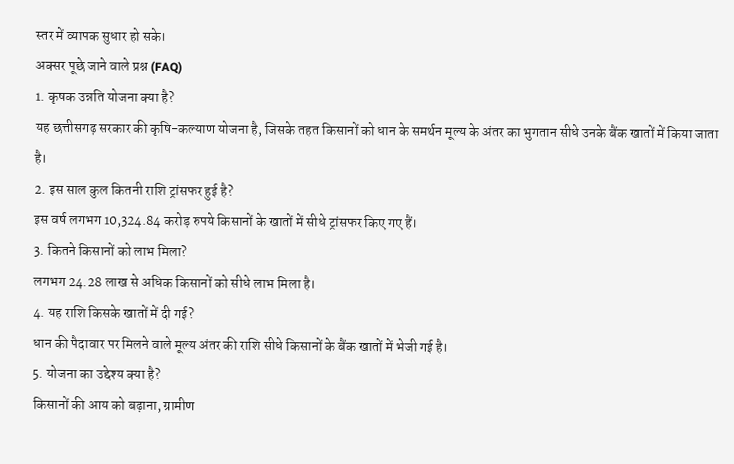स्तर में व्यापक सुधार हो सके।
अक्सर पूछे जाने वाले प्रश्न (FAQ)
1. कृषक उन्नति योजना क्या है?
यह छत्तीसगढ़ सरकार की कृषि-कल्याण योजना है, जिसके तहत किसानों को धान के समर्थन मूल्य के अंतर का भुगतान सीधे उनके बैंक खातों में किया जाता है।
2. इस साल कुल कितनी राशि ट्रांसफर हुई है?
इस वर्ष लगभग 10,324.84 करोड़ रुपये किसानों के खातों में सीधे ट्रांसफर किए गए हैं।
3. कितने किसानों को लाभ मिला?
लगभग 24.28 लाख से अधिक किसानों को सीधे लाभ मिला है।
4. यह राशि किसके खातों में दी गई?
धान की पैदावार पर मिलने वाले मूल्य अंतर की राशि सीधे किसानों के बैंक खातों में भेजी गई है।
5. योजना का उद्देश्य क्या है?
किसानों की आय को बढ़ाना, ग्रामीण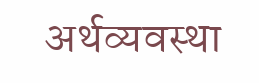अर्थव्यवस्था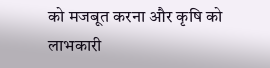को मजबूत करना और कृषि को लाभकारी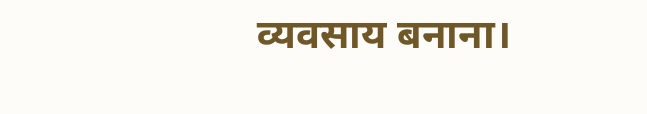व्यवसाय बनाना।